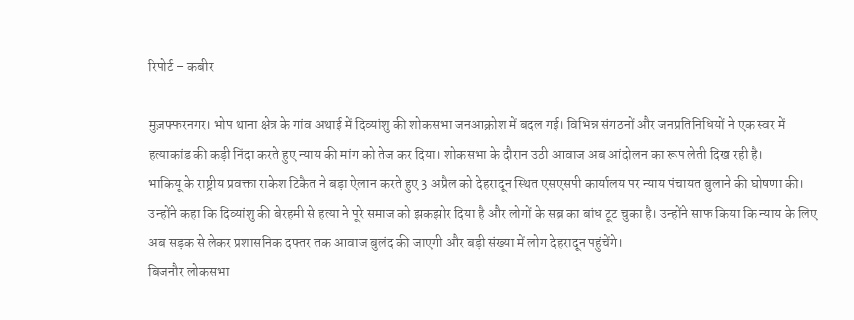रिपोर्ट – कबीर

मुज़फ्फरनगर। भोप थाना क्षेत्र के गांव अथाई में दिव्यांशु की शोकसभा जनआक्रोश में बदल गई। विभिन्न संगठनों और जनप्रतिनिधियों ने एक स्वर में हत्याकांड की कड़ी निंदा करते हुए न्याय की मांग को तेज कर दिया। शोकसभा के दौरान उठी आवाज अब आंदोलन का रूप लेती दिख रही है।
भाकियू के राष्ट्रीय प्रवक्ता राकेश टिकैत ने बड़ा ऐलान करते हुए 3 अप्रैल को देहरादून स्थित एसएसपी कार्यालय पर न्याय पंचायत बुलाने की घोषणा की। उन्होंने कहा कि दिव्यांशु की बेरहमी से हत्या ने पूरे समाज को झकझोर दिया है और लोगों के सब्र का बांध टूट चुका है। उन्होंने साफ किया कि न्याय के लिए अब सड़क से लेकर प्रशासनिक दफ्तर तक आवाज बुलंद की जाएगी और बड़ी संख्या में लोग देहरादून पहुंचेंगे।
बिजनौर लोकसभा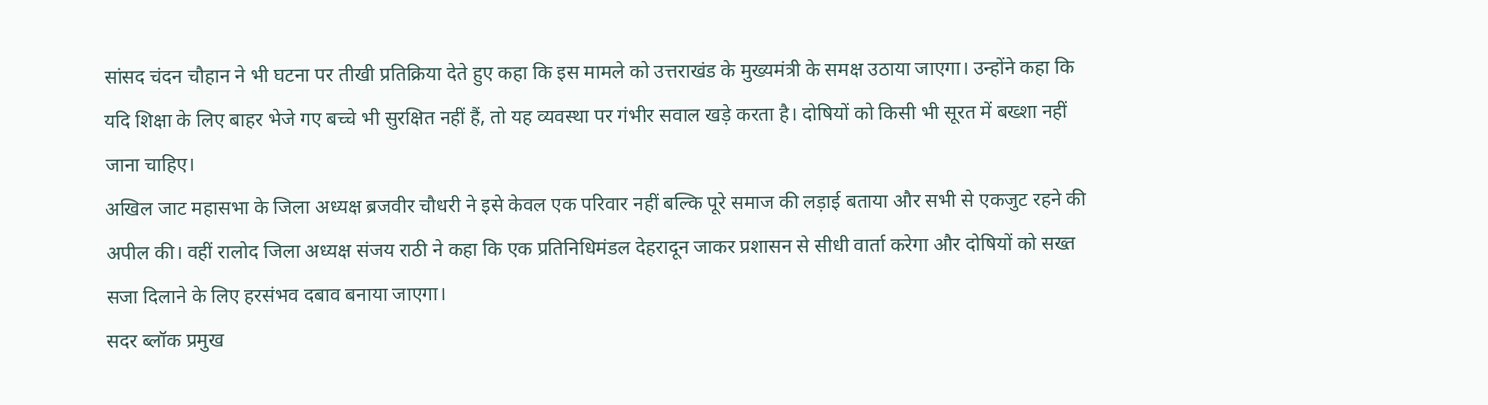सांसद चंदन चौहान ने भी घटना पर तीखी प्रतिक्रिया देते हुए कहा कि इस मामले को उत्तराखंड के मुख्यमंत्री के समक्ष उठाया जाएगा। उन्होंने कहा कि यदि शिक्षा के लिए बाहर भेजे गए बच्चे भी सुरक्षित नहीं हैं, तो यह व्यवस्था पर गंभीर सवाल खड़े करता है। दोषियों को किसी भी सूरत में बख्शा नहीं जाना चाहिए।
अखिल जाट महासभा के जिला अध्यक्ष ब्रजवीर चौधरी ने इसे केवल एक परिवार नहीं बल्कि पूरे समाज की लड़ाई बताया और सभी से एकजुट रहने की अपील की। वहीं रालोद जिला अध्यक्ष संजय राठी ने कहा कि एक प्रतिनिधिमंडल देहरादून जाकर प्रशासन से सीधी वार्ता करेगा और दोषियों को सख्त सजा दिलाने के लिए हरसंभव दबाव बनाया जाएगा।
सदर ब्लॉक प्रमुख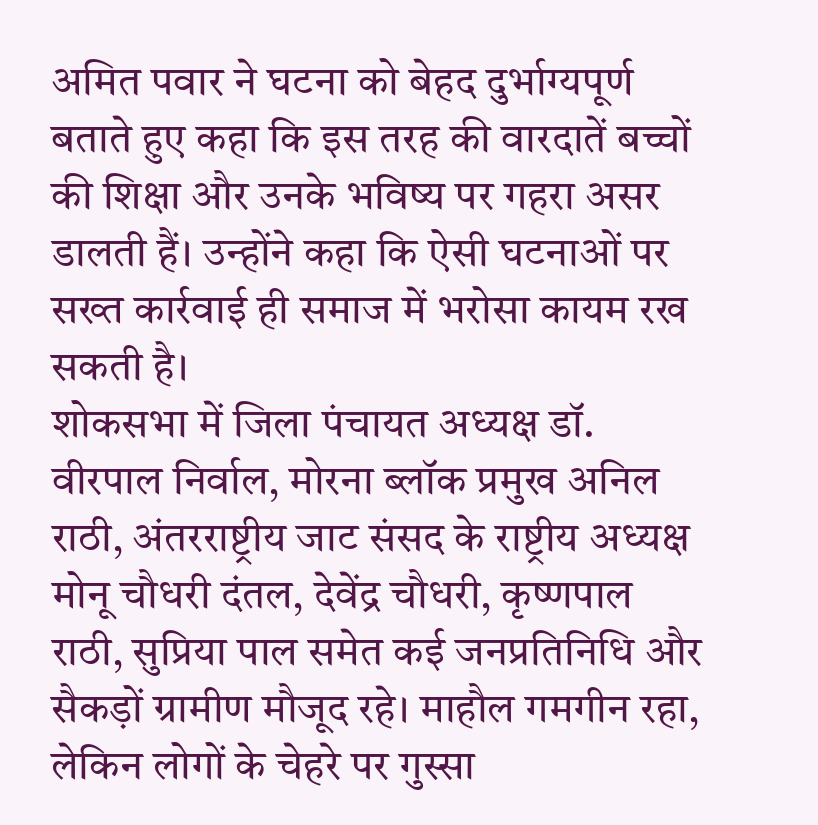अमित पवार ने घटना को बेहद दुर्भाग्यपूर्ण बताते हुए कहा कि इस तरह की वारदातें बच्चों की शिक्षा और उनके भविष्य पर गहरा असर डालती हैं। उन्होंने कहा कि ऐसी घटनाओं पर सख्त कार्रवाई ही समाज में भरोसा कायम रख सकती है।
शोकसभा में जिला पंचायत अध्यक्ष डॉ. वीरपाल निर्वाल, मोरना ब्लॉक प्रमुख अनिल राठी, अंतरराष्ट्रीय जाट संसद के राष्ट्रीय अध्यक्ष मोनू चौधरी दंतल, देवेंद्र चौधरी, कृष्णपाल राठी, सुप्रिया पाल समेत कई जनप्रतिनिधि और सैकड़ों ग्रामीण मौजूद रहे। माहौल गमगीन रहा, लेकिन लोगों के चेहरे पर गुस्सा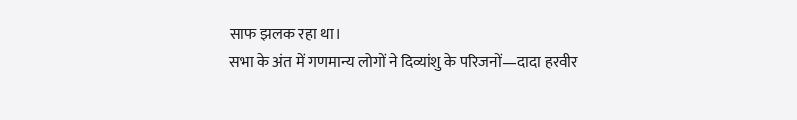साफ झलक रहा था।
सभा के अंत में गणमान्य लोगों ने दिव्यांशु के परिजनों—दादा हरवीर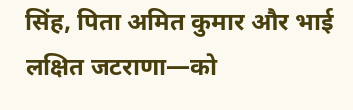सिंह, पिता अमित कुमार और भाई लक्षित जटराणा—को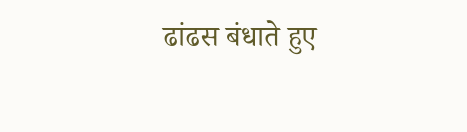ढांढस बंधाते हुए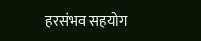हरसंभव सहयोग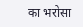का भरोसा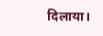दिलाया।